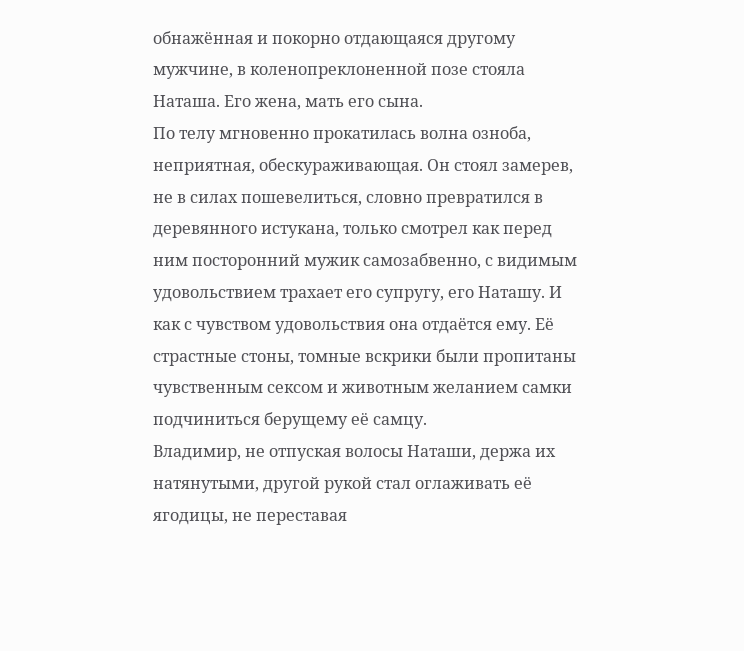обнажённая и покорно отдающаяся другому мужчине, в коленопреклоненной позе стояла Наташа. Его жена, мать его сына.
По телу мгновенно прокатилась волна озноба, неприятная, обескураживающая. Он стоял замерев, не в силах пошевелиться, словно превратился в деревянного истукана, только смотрел как перед ним посторонний мужик самозабвенно, с видимым удовольствием трахает его супругу, его Наташу. И как с чувством удовольствия она отдаётся ему. Её страстные стоны, томные вскрики были пропитаны чувственным сексом и животным желанием самки подчиниться берущему её самцу.
Владимир, не отпуская волосы Наташи, держа их натянутыми, другой рукой стал оглаживать её ягодицы, не переставая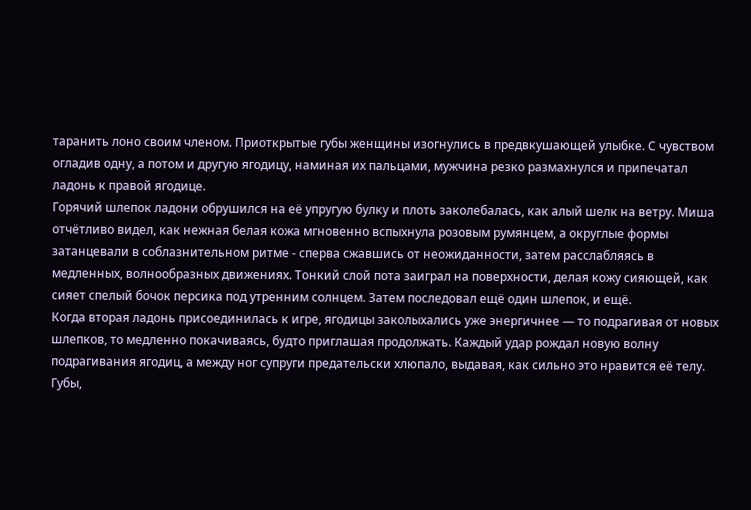таранить лоно своим членом. Приоткрытые губы женщины изогнулись в предвкушающей улыбке. С чувством огладив одну, а потом и другую ягодицу, наминая их пальцами, мужчина резко размахнулся и припечатал ладонь к правой ягодице.
Горячий шлепок ладони обрушился на её упругую булку и плоть заколебалась, как алый шелк на ветру. Миша отчётливо видел, как нежная белая кожа мгновенно вспыхнула розовым румянцем, а округлые формы затанцевали в соблазнительном ритме - сперва сжавшись от неожиданности, затем расслабляясь в медленных, волнообразных движениях. Тонкий слой пота заиграл на поверхности, делая кожу сияющей, как сияет спелый бочок персика под утренним солнцем. Затем последовал ещё один шлепок, и ещё.
Когда вторая ладонь присоединилась к игре, ягодицы заколыхались уже энергичнее — то подрагивая от новых шлепков, то медленно покачиваясь, будто приглашая продолжать. Каждый удар рождал новую волну подрагивания ягодиц, а между ног супруги предательски хлюпало, выдавая, как сильно это нравится её телу. Губы,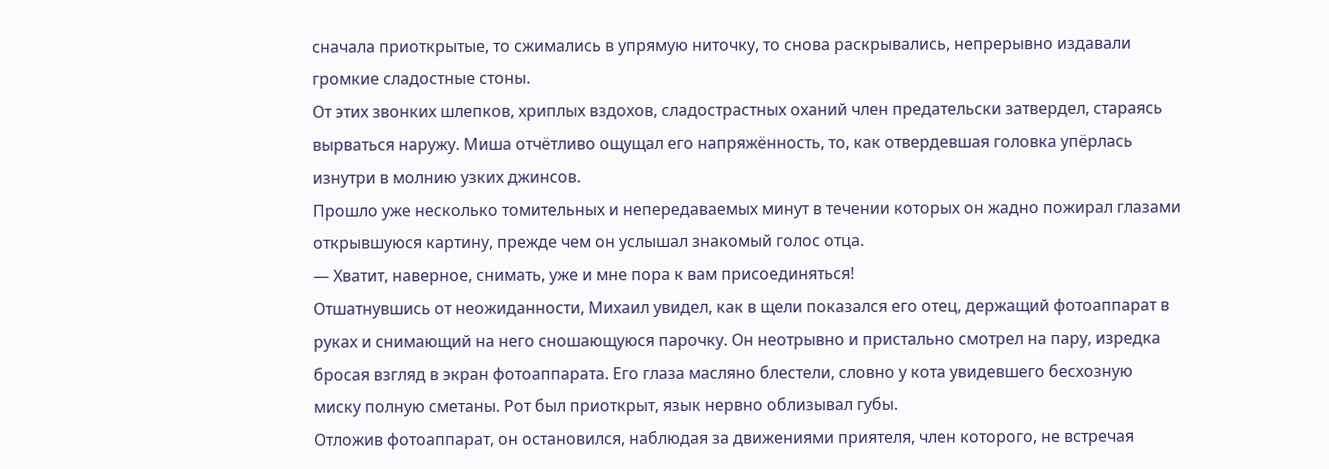сначала приоткрытые, то сжимались в упрямую ниточку, то снова раскрывались, непрерывно издавали громкие сладостные стоны.
От этих звонких шлепков, хриплых вздохов, сладострастных оханий член предательски затвердел, стараясь вырваться наружу. Миша отчётливо ощущал его напряжённость, то, как отвердевшая головка упёрлась изнутри в молнию узких джинсов.
Прошло уже несколько томительных и непередаваемых минут в течении которых он жадно пожирал глазами открывшуюся картину, прежде чем он услышал знакомый голос отца.
— Хватит, наверное, снимать, уже и мне пора к вам присоединяться!
Отшатнувшись от неожиданности, Михаил увидел, как в щели показался его отец, держащий фотоаппарат в руках и снимающий на него сношающуюся парочку. Он неотрывно и пристально смотрел на пару, изредка бросая взгляд в экран фотоаппарата. Его глаза масляно блестели, словно у кота увидевшего бесхозную миску полную сметаны. Рот был приоткрыт, язык нервно облизывал губы.
Отложив фотоаппарат, он остановился, наблюдая за движениями приятеля, член которого, не встречая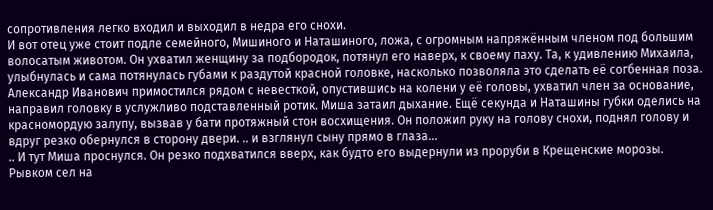сопротивления легко входил и выходил в недра его снохи.
И вот отец уже стоит подле семейного, Мишиного и Наташиного, ложа, с огромным напряжённым членом под большим волосатым животом. Он ухватил женщину за подбородок, потянул его наверх, к своему паху. Та, к удивлению Михаила, улыбнулась и сама потянулась губами к раздутой красной головке, насколько позволяла это сделать её согбенная поза.
Александр Иванович примостился рядом с невесткой, опустившись на колени у её головы, ухватил член за основание, направил головку в услужливо подставленный ротик. Миша затаил дыхание. Ещё секунда и Наташины губки оделись на красномордую залупу, вызвав у бати протяжный стон восхищения. Он положил руку на голову снохи, поднял голову и вдруг резко обернулся в сторону двери. .. и взглянул сыну прямо в глаза...
.. И тут Миша проснулся. Он резко подхватился вверх, как будто его выдернули из проруби в Крещенские морозы. Рывком сел на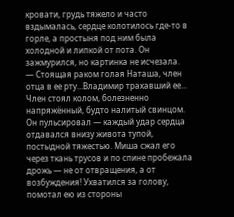кровати, грудь тяжело и часто вздымалась, сердце колотилось где-то в горле, а простыня под ним была холодной и липкой от пота. Он зажмурился, но картинка не исчезала.
— Стоящая раком голая Наташа, член отца в ее рту...Владимир трахавший ее...
Член стоял колом, болезненно напряжённый, будто налитый свинцом. Он пульсировал — каждый удар сердца отдавался внизу живота тупой, постыдной тяжестью. Миша сжал его через ткань трусов и по спине пробежала дрожь — не от отвращения, а от возбуждения! Ухватился за голову, помотал ею из стороны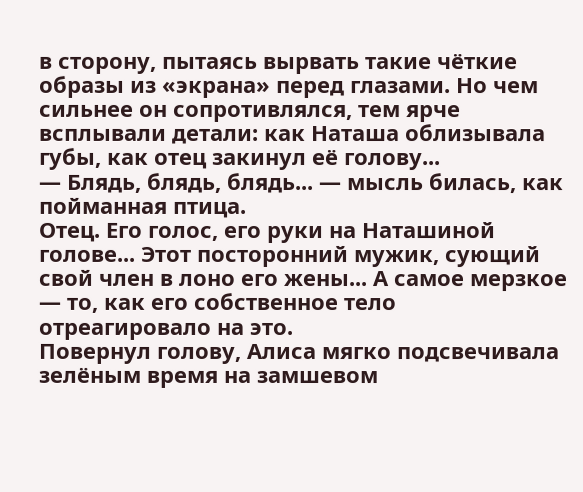в сторону, пытаясь вырвать такие чёткие образы из «экрана» перед глазами. Но чем сильнее он сопротивлялся, тем ярче всплывали детали: как Наташа облизывала губы, как отец закинул её голову...
— Блядь, блядь, блядь... — мысль билась, как пойманная птица.
Отец. Его голос, его руки на Наташиной голове... Этот посторонний мужик, сующий свой член в лоно его жены... А самое мерзкое — то, как его собственное тело отреагировало на это.
Повернул голову, Алиса мягко подсвечивала зелёным время на замшевом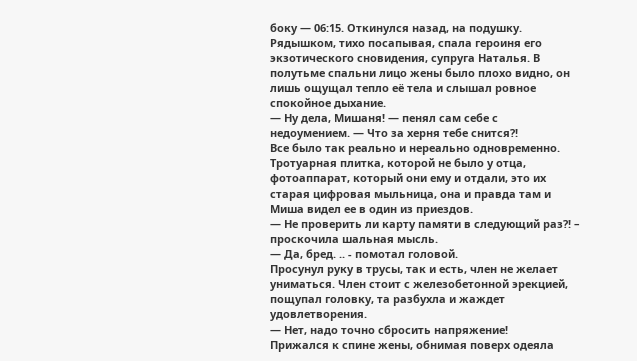боку — 06:15. Откинулся назад, на подушку. Рядышком, тихо посапывая, спала героиня его экзотического сновидения, супруга Наталья. В полутьме спальни лицо жены было плохо видно, он лишь ощущал тепло её тела и слышал ровное спокойное дыхание.
— Ну дела, Мишаня! — пенял сам себе с недоумением. — Что за херня тебе снится?!
Все было так реально и нереально одновременно. Тротуарная плитка, которой не было у отца, фотоаппарат, который они ему и отдали, это их старая цифровая мыльница, она и правда там и Миша видел ее в один из приездов.
— Не проверить ли карту памяти в следующий раз?! – проскочила шальная мысль.
— Да, бред. .. - помотал головой.
Просунул руку в трусы, так и есть, член не желает униматься. Член стоит с железобетонной эрекцией, пощупал головку, та разбухла и жаждет удовлетворения.
— Нет, надо точно сбросить напряжение!
Прижался к спине жены, обнимая поверх одеяла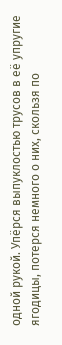одной рукой. Упёрся выпуклостью трусов в её упругие ягодицы, потерся немного о них, скользя по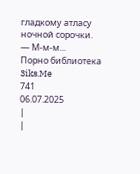гладкому атласу ночной сорочки.
— М-м-м...
Порно библиотека 3iks.Me
741
06.07.2025
|
|